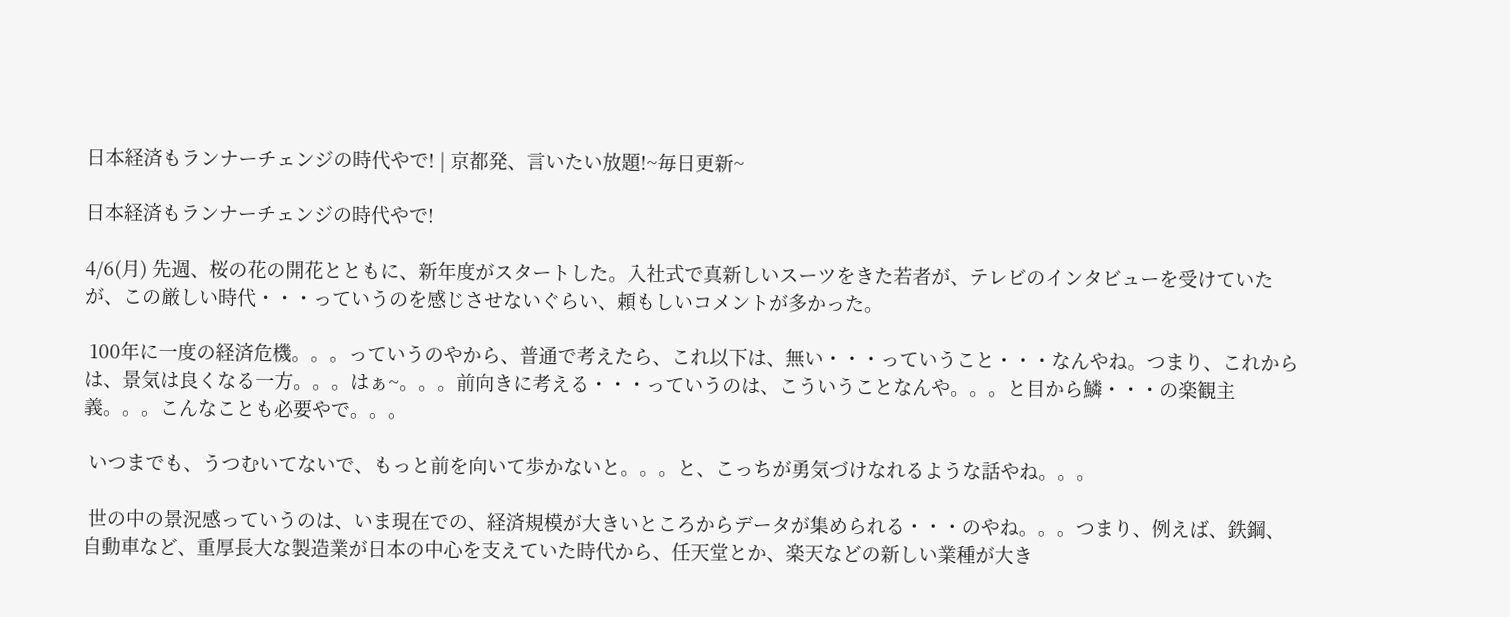日本経済もランナーチェンジの時代やで! | 京都発、言いたい放題!~毎日更新~

日本経済もランナーチェンジの時代やで!

4/6(月) 先週、桜の花の開花とともに、新年度がスタートした。入社式で真新しいスーツをきた若者が、テレビのインタビューを受けていたが、この厳しい時代・・・っていうのを感じさせないぐらい、頼もしいコメントが多かった。

 100年に一度の経済危機。。。っていうのやから、普通で考えたら、これ以下は、無い・・・っていうこと・・・なんやね。つまり、これからは、景気は良くなる一方。。。はぁ~。。。前向きに考える・・・っていうのは、こういうことなんや。。。と目から鱗・・・の楽観主義。。。こんなことも必要やで。。。

 いつまでも、うつむいてないで、もっと前を向いて歩かないと。。。と、こっちが勇気づけなれるような話やね。。。

 世の中の景況感っていうのは、いま現在での、経済規模が大きいところからデータが集められる・・・のやね。。。つまり、例えば、鉄鋼、自動車など、重厚長大な製造業が日本の中心を支えていた時代から、任天堂とか、楽天などの新しい業種が大き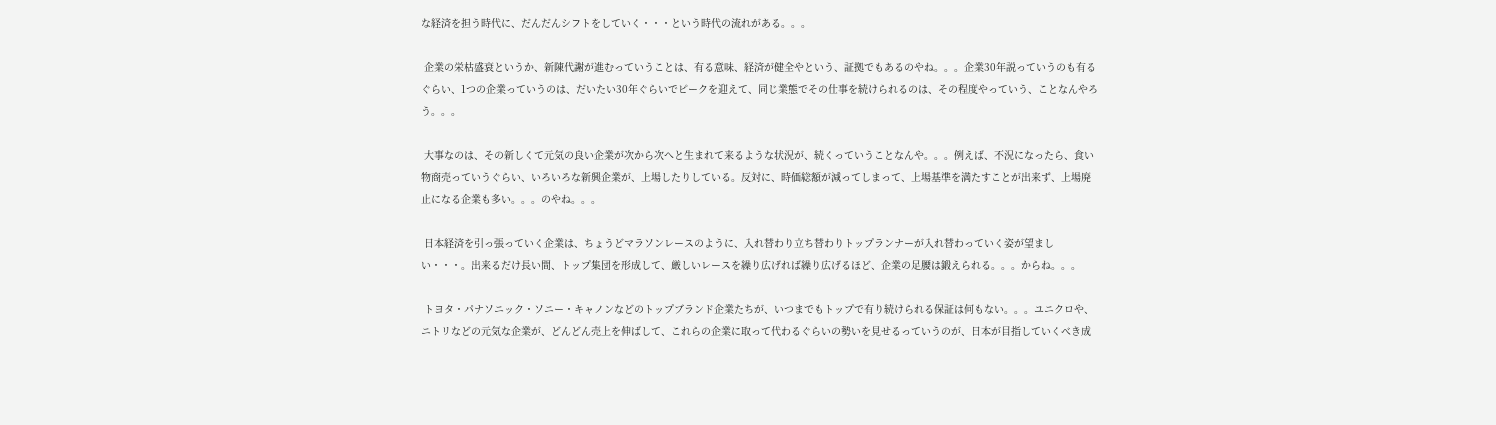な経済を担う時代に、だんだんシフトをしていく・・・という時代の流れがある。。。

 企業の栄枯盛衰というか、新陳代謝が進むっていうことは、有る意味、経済が健全やという、証拠でもあるのやね。。。企業30年説っていうのも有るぐらい、1つの企業っていうのは、だいたい30年ぐらいでピークを迎えて、同じ業態でその仕事を続けられるのは、その程度やっていう、ことなんやろう。。。

 大事なのは、その新しくて元気の良い企業が次から次へと生まれて来るような状況が、続くっていうことなんや。。。例えば、不況になったら、食い物商売っていうぐらい、いろいろな新興企業が、上場したりしている。反対に、時価総額が減ってしまって、上場基準を満たすことが出来ず、上場廃止になる企業も多い。。。のやね。。。

 日本経済を引っ張っていく企業は、ちょうどマラソンレースのように、入れ替わり立ち替わりトップランナーが入れ替わっていく姿が望ましい・・・。出来るだけ長い間、トップ集団を形成して、厳しいレースを繰り広げれば繰り広げるほど、企業の足腰は鍛えられる。。。からね。。。

 トヨタ・パナソニック・ソニー・キャノンなどのトップブランド企業たちが、いつまでもトップで有り続けられる保証は何もない。。。ユニクロや、ニトリなどの元気な企業が、どんどん売上を伸ばして、これらの企業に取って代わるぐらいの勢いを見せるっていうのが、日本が目指していくべき成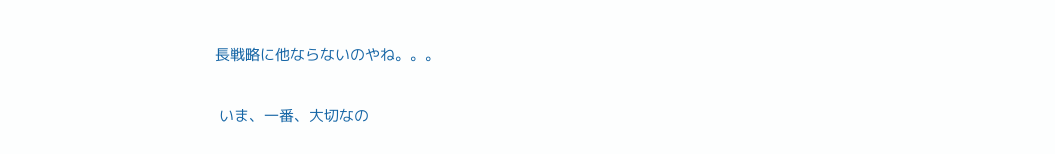長戦略に他ならないのやね。。。

 いま、一番、大切なの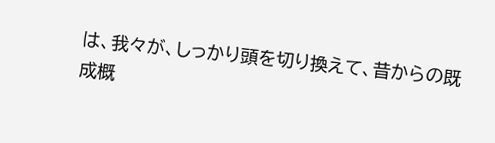は、我々が、しっかり頭を切り換えて、昔からの既成概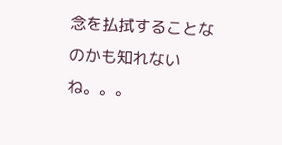念を払拭することなのかも知れないね。。。